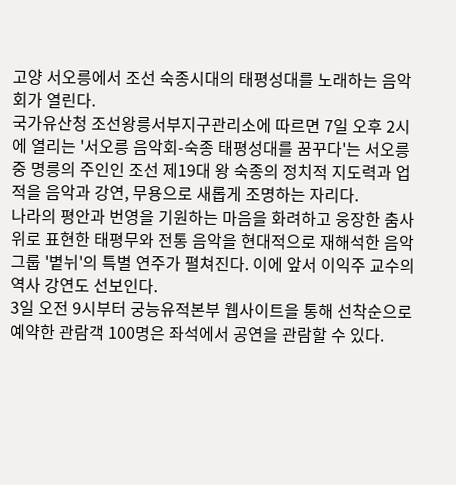고양 서오릉에서 조선 숙종시대의 태평성대를 노래하는 음악회가 열린다.
국가유산청 조선왕릉서부지구관리소에 따르면 7일 오후 2시에 열리는 '서오릉 음악회-숙종 태평성대를 꿈꾸다'는 서오릉 중 명릉의 주인인 조선 제19대 왕 숙종의 정치적 지도력과 업적을 음악과 강연, 무용으로 새롭게 조명하는 자리다.
나라의 평안과 번영을 기원하는 마음을 화려하고 웅장한 춤사위로 표현한 태평무와 전통 음악을 현대적으로 재해석한 음악 그룹 '볕뉘'의 특별 연주가 펼쳐진다. 이에 앞서 이익주 교수의 역사 강연도 선보인다.
3일 오전 9시부터 궁능유적본부 웹사이트을 통해 선착순으로 예약한 관람객 100명은 좌석에서 공연을 관람할 수 있다.